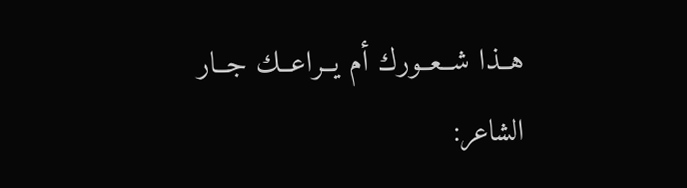هــذا شــعــورك أم يــراعــك جــار
الشاعر: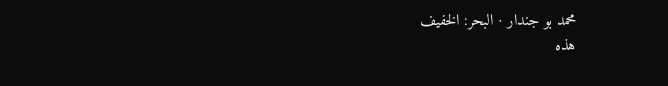محمد بو جندار · البحر: الخفيف
هذه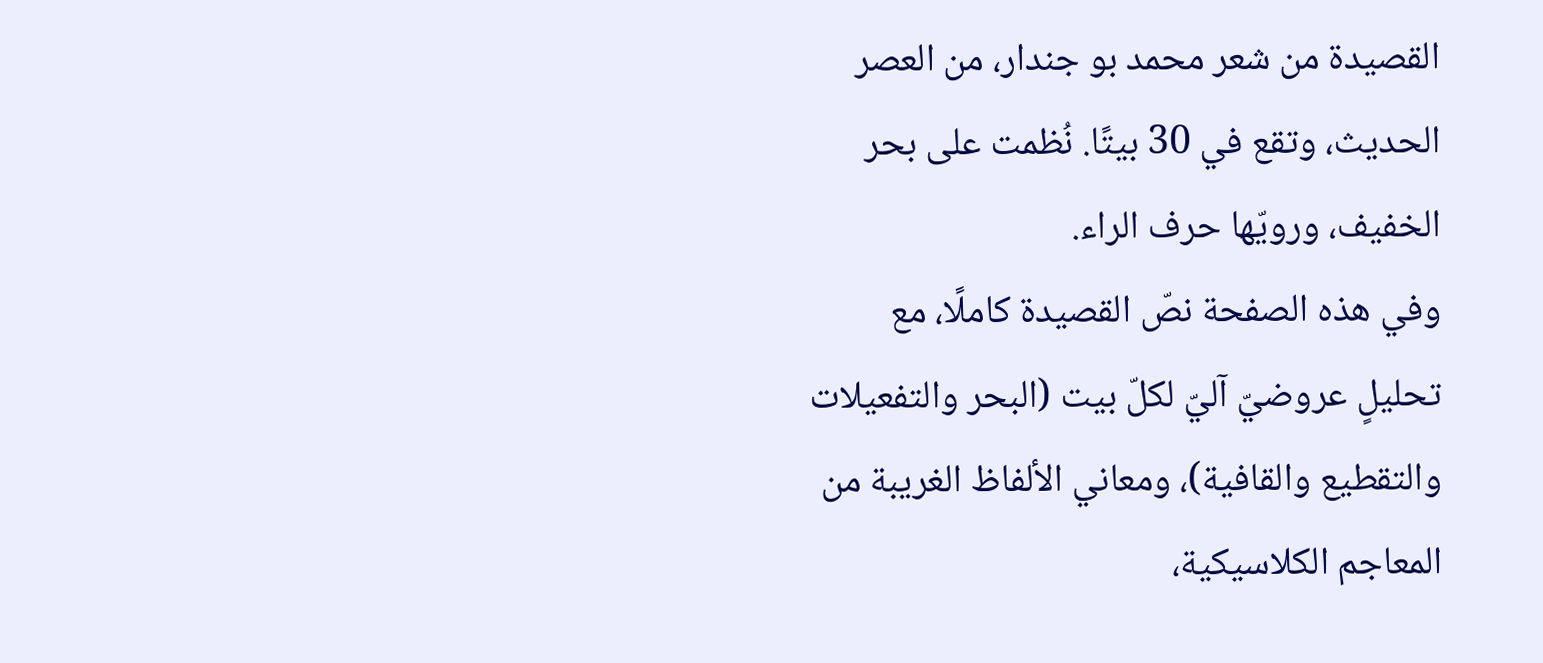القصيدة من شعر محمد بو جندار، من العصر الحديث، وتقع في 30 بيتًا. نُظمت على بحر الخفيف، ورويّها حرف الراء.
وفي هذه الصفحة نصّ القصيدة كاملًا، مع تحليلٍ عروضيّ آليّ لكلّ بيت (البحر والتفعيلات والتقطيع والقافية)، ومعاني الألفاظ الغريبة من المعاجم الكلاسيكية،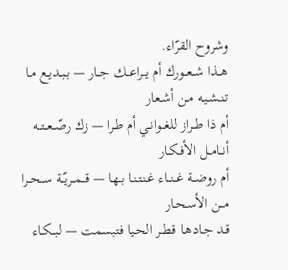وشروح القرّاء.
هــذا شــعــورك أم يــراعــك جــار — بـبـديـع مـا تـنـشـيـه مـن أشـعار
أم ذا طــراز للغــوانـي أم طـرا — زك رصّــعــتــه أنــامــل الأفـكـار
أم روضــة غــنــاء غـنـتـنـا بـهـا — قــمــريّــة ســحــرا مــن الأسـحـار
قـد جـادهـا قـطـر الحـيا فتبسمت — لبــكـاء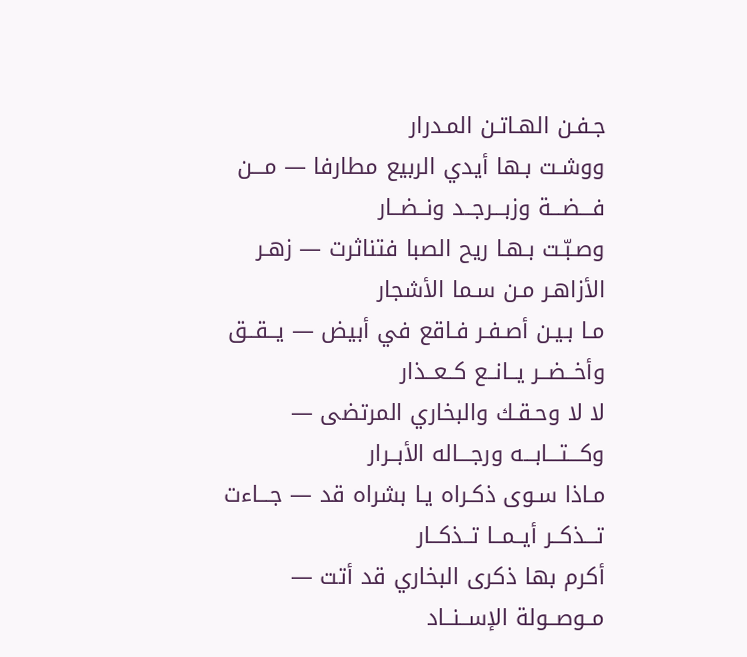جـفـن الهـاتـن المـدرار
ووشـت بـها أيدي الربيع مطارفا — مـــن فـــضـــة وزبـــرجــد ونــضــار
وصـبّـت بـهـا ريح الصبا فتناثرت — زهـر الأزاهـر مـن سـما الأشجار
مـا بـيـن أصـفـر فـاقع في أبيض — يــقــق وأخــضــر يــانــع كــعــذار
لا لا وحـقـك والبخاري المرتضى — وكـــتـــابـــه ورجـــاله الأبــرار
مـاذا سـوى ذكـراه يـا بشراه قد — جـــاءت تـــذكــر أيــمــا تــذكــار
أكرم بها ذكرى البخاري قد أتت — مــوصــولة الإســنــاد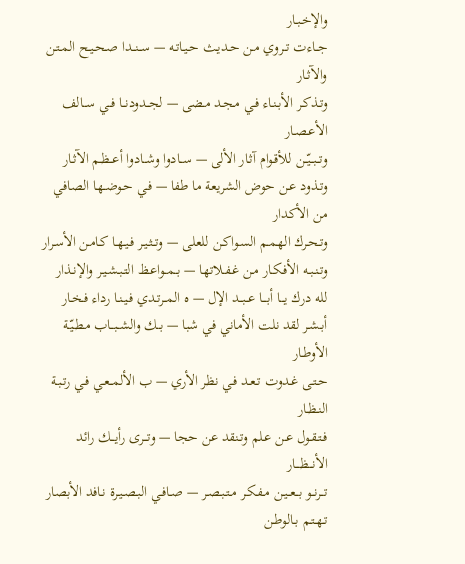والإخـبـار
جــاءت تــروي مـن حـديـث حـيـاتـه — ســنــدا صـحـيـح المـتـن والآثـار
وتـذكـر الأبـنـاء فـي مـجـد مـضى — لجــدودنــا فــي ســالف الأعـصـار
وتــبــيّــن للأقـوام آثـار الألى — ســادوا وشــادوا أعــظـم الآثـار
وتـذود عـن حوض الشريعة ما طفا — فـي حـوضـهـا الصافي من الأكدار
وتـحـرك الهـمـم السـواكـن للعلى — وتــثـيـر فـيـهـا كـامـن الأسـرار
وتـنـبـه الأفـكـار مـن غـفـلاتها — بــمــواعـظ التـبـشـيـر والإنـذار
لله درك يـــا أبـــا عــبــد الإل — ه المــرتـدي فـيـنـا رداء فـخـار
أبـشـر لقد نلت الأماني في شبا — بــك والشــبــاب مـطـيّـة الأوطـار
حـتـى غـدوت تـعـد فـي نظر الأري — ب الألمــعـي فـي رتـبـة النـظـار
فـتـقـول عـن عـلم وتـنقد عن حجا — وتـــرى رأيـــك رائد الأنـــظـــار
تــرنــو بــعــيـن مـفـكـر مـتـبـصـر — صـافـي البـصـيـرة نـافد الأبصار
تـهـتـم بـالوطـن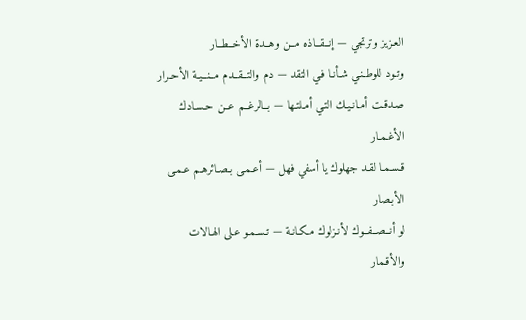العـزيز وترتجي — إنــقــاذه مــن وهــدة الأخــطــار
وتـود للوطـنـي شـأنـا فـي التقد — دم والتــقــدم مــنــيـة الأحـرار
صـدقـت أمـانـيـك التـي أمـلتـها — بــالرغــم عــن حـسـادك الأغـمـار
قـسـمـا لقـد جهلوك يا أسفي فهل — أعـمـى بـصـائرهـم عـمـى الأبـصار
لو أنــصــفــوك لأنـزلوك مـكـانـة — تـسـمـو عـلى الهـالات والأقـمار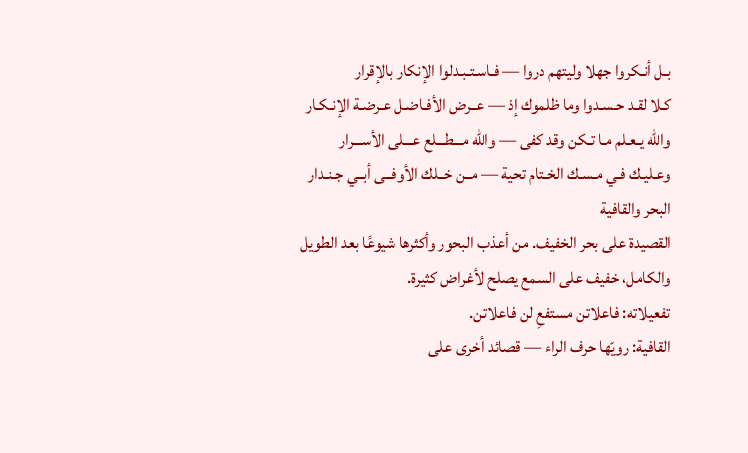بـل أنـكروا جهلا وليتهم دروا — فـاسـتـبـدلوا الإنكار بالإقرار
كـلا لقـد حـسـدوا وما ظلموك إذ — عــرض الأفـاضـل عـرضـة الإنـكـار
والله يـعـلم مـا تـكن وقد كفى — والله مـــطـــلع عـــلى الأســـرار
وعـليـك فـي مـسـك الخـتام تحية — مــن خــلك الأوفــى أبــي جـنـدار
البحر والقافية
القصيدة على بحر الخفيف. من أعذب البحور وأكثرها شيوعًا بعد الطويل والكامل، خفيف على السمع يصلح لأغراض كثيرة.
تفعيلاته: فاعلاتن مستفعِ لن فاعلاتن.
القافية: رويّها حرف الراء — قصائد أخرى على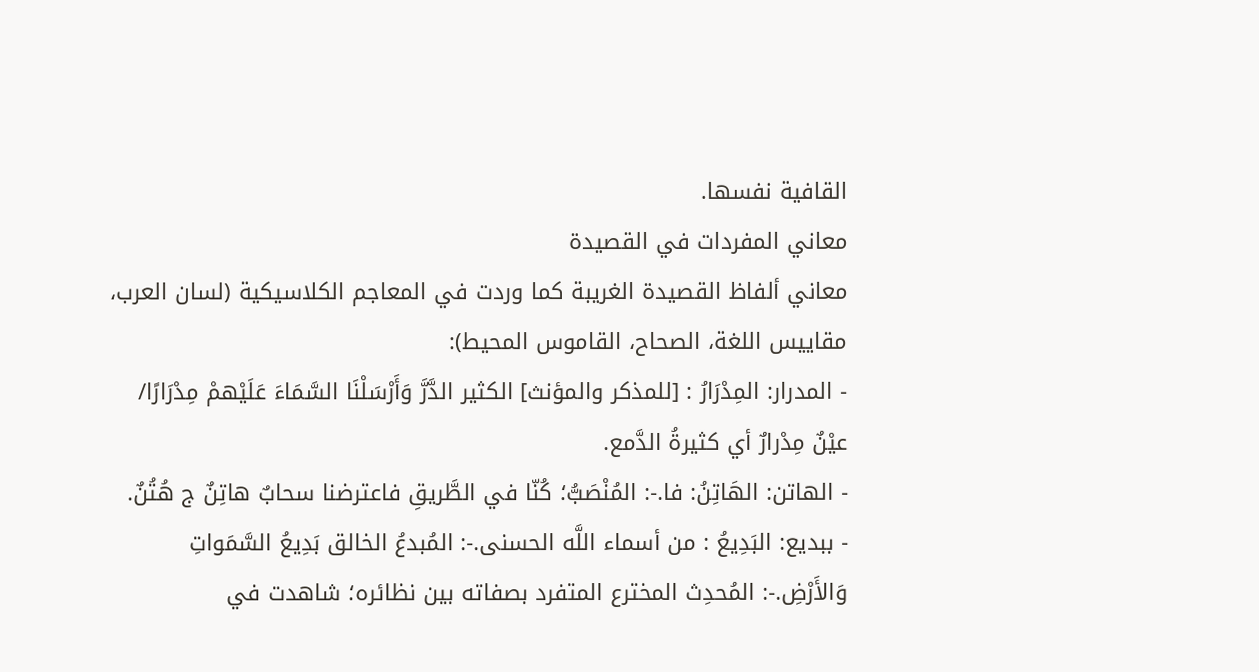القافية نفسها.
معاني المفردات في القصيدة
معاني ألفاظ القصيدة الغريبة كما وردت في المعاجم الكلاسيكية (لسان العرب، مقاييس اللغة، الصحاح، القاموس المحيط):
- المدرار: المِدْرَارُ : [للمذكر والمؤنث] الكثير الدَّرَّ وَأَرْسَلْنَا السَّمَاءَ عَلَيْهمْ مِدْرَارًا/ عيْنٌ مِدْرارٌ أي كثيرةُ الدَّمع.
- الهاتن: الهَاتِنُ: فا.-: المُنْصَبُّ؛ كُنّا في الطَّريقِ فاعترضنا سحابٌ هاتِنٌ ج هُتُنٌ.
- ببديع: البَدِيعُ : من أسماء اللَّه الحسنى.-: المُبدعُ الخالق بَدِيعُ السَّمَواتِ وَالأَرْضِ.-: المُحدِث المخترع المتفرد بصفاته بين نظائره؛ شاهدت في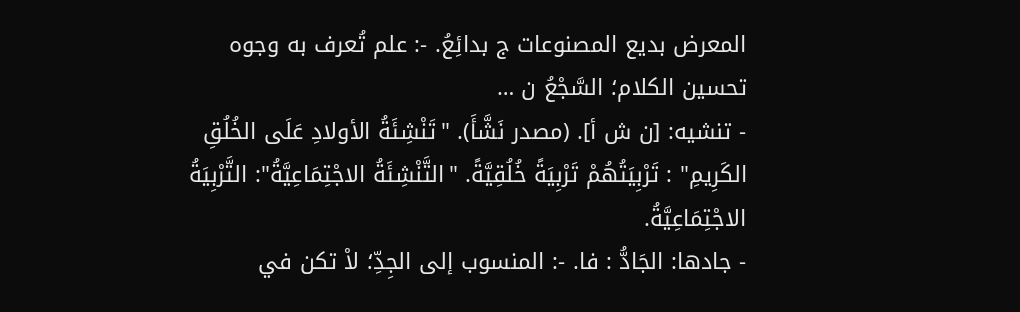المعرض بديع المصنوعات ج بدائِعُ. -: علم تُعرف به وجوه تحسين الكلام؛ السَّجْعُ ن …
- تنشيه: [ن ش أ]. (مصدر نَشَّأَ). "تَنْشِئَةُ الأولادِ عَلَى الخُلُقِ الكَرِيمِ" : تَرْبِيَتُهُمْ تَرْبِيَةً خُلُقِيَّةً. "التَّنْشِئَةُ الاجْتِمَاعِيَّةُ": التَّرْبِيَةُ الاجْتِمَاعِيَّةُ.
- جادها: الجَادُّ : فا. -: المنسوب إلى الجِدِّ؛ لاْ تكن في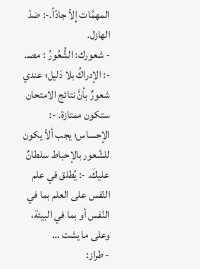المهمَّات إِلاّ جادّاً.-: ضدّ الهازل.
- شعورك: الشُّعُورُ : مصـ. -: الإدراكُ بلا دَليل؛ عندي شعورٌ بأنَّ نتائج الامتحان ستكون ممتازة. -: الإحساس؛ يجب ألاّ يكون للشّعور بالإحباط سلطانٌ عليكَ. -: يُطلق في علم النّفس على العلم بما في النّفس أو بما في البيئة، وعلى ما يشت …
- طراز: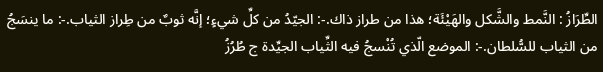الطِّرَازُ : النَّمط والشَّكل والهَيْئَة؛ هذا من طراز ذاك.-: الجيّدُ من كلِّ شيءٍ؛ إنَّه ثوبٌ من طِراز الثياب.-: ما ينسَجُ من الثياب للسُّلطان.-: الموضع الّذي تُنْسجُ فيه الثِّياب الجيِّدة ج طُرُزُ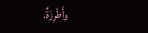وأَطْرِزَةٌ.